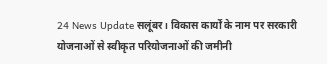24 News Update सलूंबर। विकास कार्यों के नाम पर सरकारी योजनाओं से स्वीकृत परियोजनाओं की जमीनी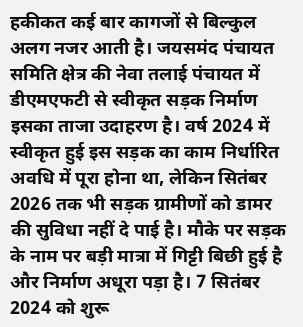हकीकत कई बार कागजों से बिल्कुल अलग नजर आती है। जयसमंद पंचायत समिति क्षेत्र की नेवा तलाई पंचायत में डीएमएफटी से स्वीकृत सड़क निर्माण इसका ताजा उदाहरण है। वर्ष 2024 में स्वीकृत हुई इस सड़क का काम निर्धारित अवधि में पूरा होना था, लेकिन सितंबर 2026 तक भी सड़क ग्रामीणों को डामर की सुविधा नहीं दे पाई है। मौके पर सड़क के नाम पर बड़ी मात्रा में गिट्टी बिछी हुई है और निर्माण अधूरा पड़ा है। 7 सितंबर 2024 को शुरू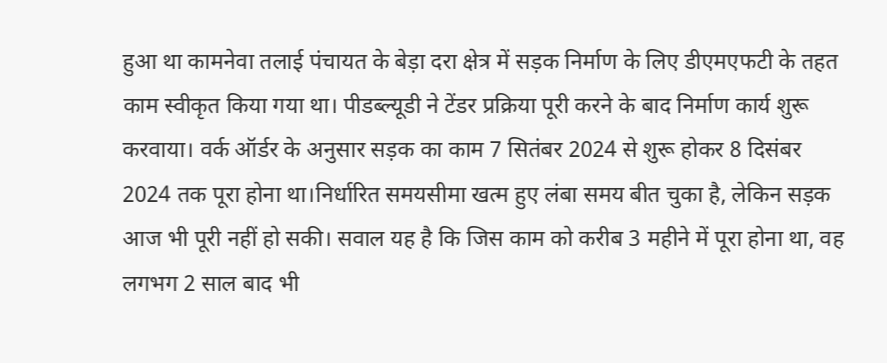हुआ था कामनेवा तलाई पंचायत के बेड़ा दरा क्षेत्र में सड़क निर्माण के लिए डीएमएफटी के तहत काम स्वीकृत किया गया था। पीडब्ल्यूडी ने टेंडर प्रक्रिया पूरी करने के बाद निर्माण कार्य शुरू करवाया। वर्क ऑर्डर के अनुसार सड़क का काम 7 सितंबर 2024 से शुरू होकर 8 दिसंबर 2024 तक पूरा होना था।निर्धारित समयसीमा खत्म हुए लंबा समय बीत चुका है, लेकिन सड़क आज भी पूरी नहीं हो सकी। सवाल यह है कि जिस काम को करीब 3 महीने में पूरा होना था, वह लगभग 2 साल बाद भी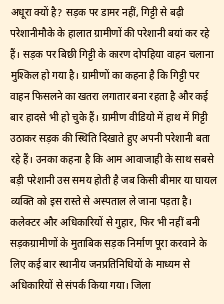अधूरा क्यों है? सड़क पर डामर नहीं, गिट्टी से बढ़ी परेशानीमौके के हालात ग्रामीणों की परेशानी बयां कर रहे हैं। सड़क पर बिछी गिट्टी के कारण दोपहिया वाहन चलाना मुश्किल हो गया है। ग्रामीणों का कहना है कि गिट्टी पर वाहन फिसलने का खतरा लगातार बना रहता है और कई बार हादसे भी हो चुके हैं। ग्रामीण वीडियो में हाथ में गिट्टी उठाकर सड़क की स्थिति दिखाते हुए अपनी परेशानी बता रहे हैं। उनका कहना है कि आम आवाजाही के साथ सबसे बड़ी परेशानी उस समय होती है जब किसी बीमार या घायल व्यक्ति को इस रास्ते से अस्पताल ले जाना पड़ता है। कलेक्टर और अधिकारियों से गुहार, फिर भी नहीं बनी सड़कग्रामीणों के मुताबिक सड़क निर्माण पूरा करवाने के लिए कई बार स्थानीय जनप्रतिनिधियों के माध्यम से अधिकारियों से संपर्क किया गया। जिला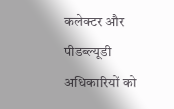कलेक्टर और पीडब्ल्यूडी अधिकारियों को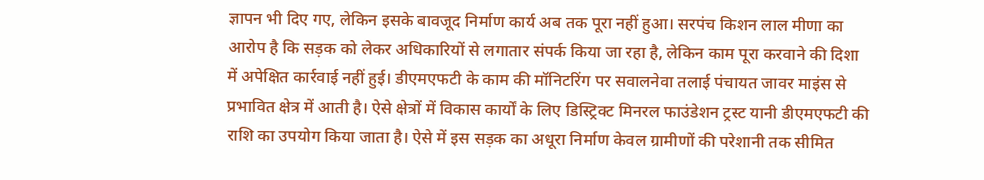ज्ञापन भी दिए गए, लेकिन इसके बावजूद निर्माण कार्य अब तक पूरा नहीं हुआ। सरपंच किशन लाल मीणा का आरोप है कि सड़क को लेकर अधिकारियों से लगातार संपर्क किया जा रहा है, लेकिन काम पूरा करवाने की दिशा में अपेक्षित कार्रवाई नहीं हुई। डीएमएफटी के काम की मॉनिटरिंग पर सवालनेवा तलाई पंचायत जावर माइंस से प्रभावित क्षेत्र में आती है। ऐसे क्षेत्रों में विकास कार्यों के लिए डिस्ट्रिक्ट मिनरल फाउंडेशन ट्रस्ट यानी डीएमएफटी की राशि का उपयोग किया जाता है। ऐसे में इस सड़क का अधूरा निर्माण केवल ग्रामीणों की परेशानी तक सीमित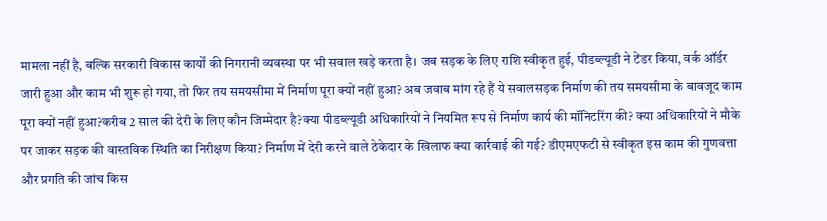मामला नहीं है, बल्कि सरकारी विकास कार्यों की निगरानी व्यवस्था पर भी सवाल खड़े करता है। जब सड़क के लिए राशि स्वीकृत हुई, पीडब्ल्यूडी ने टेंडर किया, वर्क ऑर्डर जारी हुआ और काम भी शुरू हो गया, तो फिर तय समयसीमा में निर्माण पूरा क्यों नहीं हुआ? अब जवाब मांग रहे हैं ये सवालसड़क निर्माण की तय समयसीमा के बावजूद काम पूरा क्यों नहीं हुआ?करीब 2 साल की देरी के लिए कौन जिम्मेदार है?क्या पीडब्ल्यूडी अधिकारियों ने नियमित रूप से निर्माण कार्य की मॉनिटरिंग की? क्या अधिकारियों ने मौके पर जाकर सड़क की वास्तविक स्थिति का निरीक्षण किया? निर्माण में देरी करने वाले ठेकेदार के खिलाफ क्या कार्रवाई की गई? डीएमएफटी से स्वीकृत इस काम की गुणवत्ता और प्रगति की जांच किस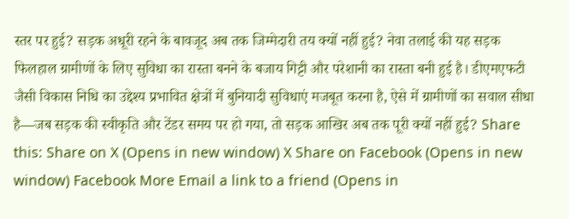स्तर पर हुई? सड़क अधूरी रहने के बावजूद अब तक जिम्मेदारी तय क्यों नहीं हुई? नेवा तलाई की यह सड़क फिलहाल ग्रामीणों के लिए सुविधा का रास्ता बनने के बजाय गिट्टी और परेशानी का रास्ता बनी हुई है। डीएमएफटी जैसी विकास निधि का उद्देश्य प्रभावित क्षेत्रों में बुनियादी सुविधाएं मजबूत करना है, ऐसे में ग्रामीणों का सवाल सीधा है—जब सड़क की स्वीकृति और टेंडर समय पर हो गया, तो सड़क आखिर अब तक पूरी क्यों नहीं हुई? Share this: Share on X (Opens in new window) X Share on Facebook (Opens in new window) Facebook More Email a link to a friend (Opens in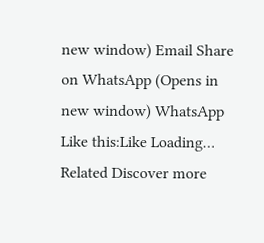new window) Email Share on WhatsApp (Opens in new window) WhatsApp Like this:Like Loading… Related Discover more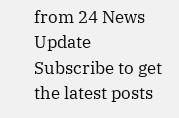from 24 News Update Subscribe to get the latest posts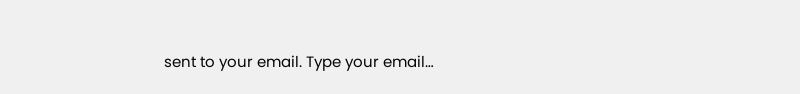sent to your email. Type your email…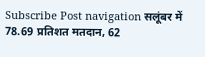Subscribe Post navigation सलूंबर में 78.69 प्रतिशत मतदान, 62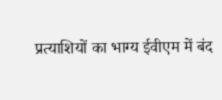प्रत्याशियों का भाग्य ईवीएम में बंद